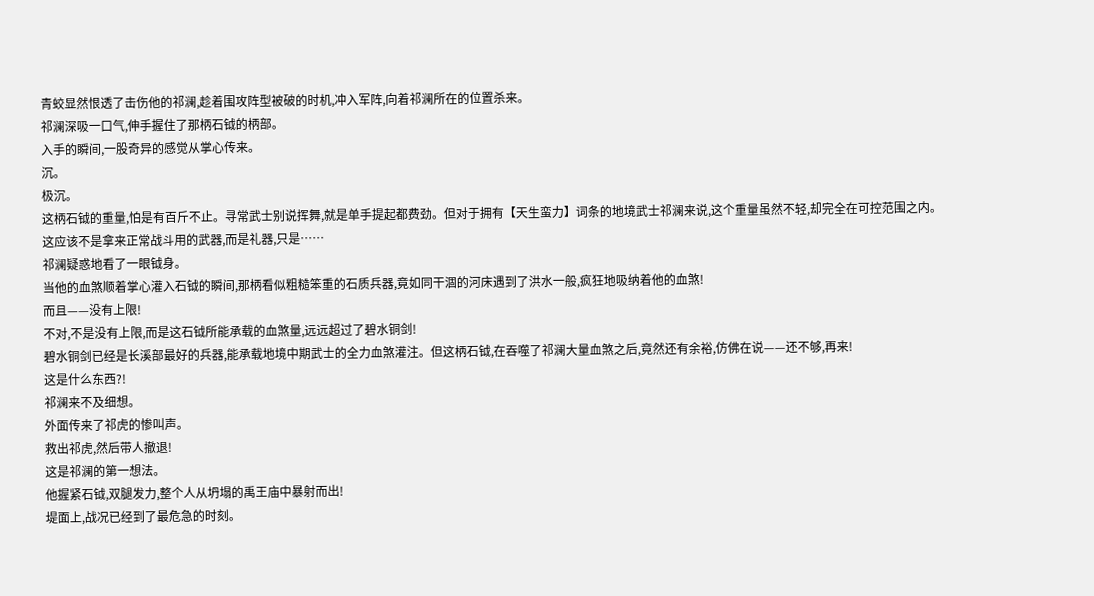青蛟显然恨透了击伤他的祁澜,趁着围攻阵型被破的时机,冲入军阵,向着祁澜所在的位置杀来。
祁澜深吸一口气,伸手握住了那柄石钺的柄部。
入手的瞬间,一股奇异的感觉从掌心传来。
沉。
极沉。
这柄石钺的重量,怕是有百斤不止。寻常武士别说挥舞,就是单手提起都费劲。但对于拥有【天生蛮力】词条的地境武士祁澜来说,这个重量虽然不轻,却完全在可控范围之内。
这应该不是拿来正常战斗用的武器,而是礼器,只是……
祁澜疑惑地看了一眼钺身。
当他的血煞顺着掌心灌入石钺的瞬间,那柄看似粗糙笨重的石质兵器,竟如同干涸的河床遇到了洪水一般,疯狂地吸纳着他的血煞!
而且——没有上限!
不对,不是没有上限,而是这石钺所能承载的血煞量,远远超过了碧水铜剑!
碧水铜剑已经是长溪部最好的兵器,能承载地境中期武士的全力血煞灌注。但这柄石钺,在吞噬了祁澜大量血煞之后,竟然还有余裕,仿佛在说——还不够,再来!
这是什么东西?!
祁澜来不及细想。
外面传来了祁虎的惨叫声。
救出祁虎,然后带人撤退!
这是祁澜的第一想法。
他握紧石钺,双腿发力,整个人从坍塌的禹王庙中暴射而出!
堤面上,战况已经到了最危急的时刻。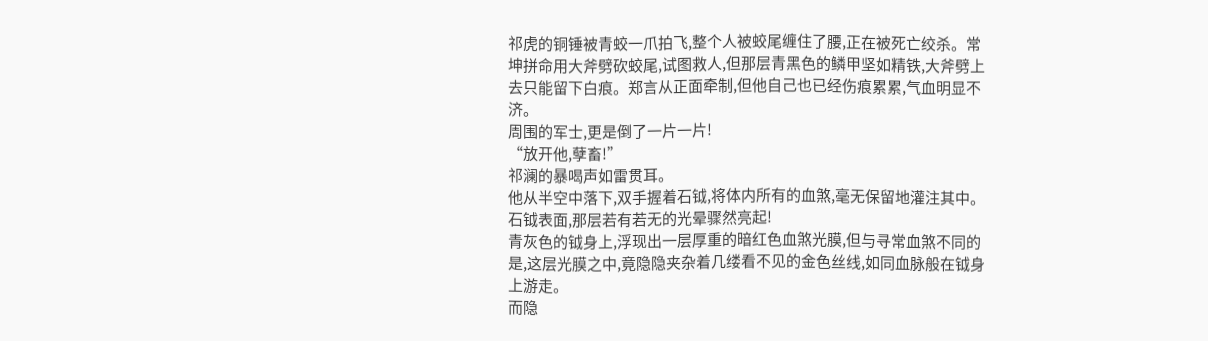祁虎的铜锤被青蛟一爪拍飞,整个人被蛟尾缠住了腰,正在被死亡绞杀。常坤拼命用大斧劈砍蛟尾,试图救人,但那层青黑色的鳞甲坚如精铁,大斧劈上去只能留下白痕。郑言从正面牵制,但他自己也已经伤痕累累,气血明显不济。
周围的军士,更是倒了一片一片!
“放开他,孽畜!”
祁澜的暴喝声如雷贯耳。
他从半空中落下,双手握着石钺,将体内所有的血煞,毫无保留地灌注其中。
石钺表面,那层若有若无的光晕骤然亮起!
青灰色的钺身上,浮现出一层厚重的暗红色血煞光膜,但与寻常血煞不同的是,这层光膜之中,竟隐隐夹杂着几缕看不见的金色丝线,如同血脉般在钺身上游走。
而隐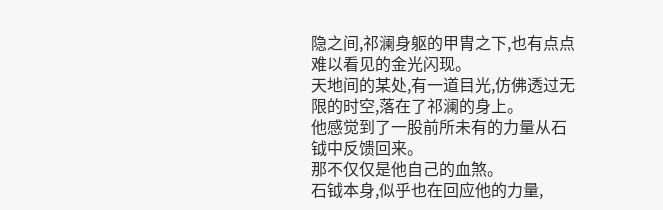隐之间,祁澜身躯的甲胄之下,也有点点难以看见的金光闪现。
天地间的某处,有一道目光,仿佛透过无限的时空,落在了祁澜的身上。
他感觉到了一股前所未有的力量从石钺中反馈回来。
那不仅仅是他自己的血煞。
石钺本身,似乎也在回应他的力量,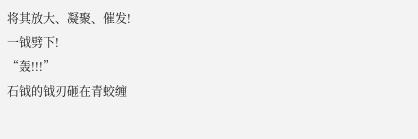将其放大、凝聚、催发!
一钺劈下!
“轰!!!”
石钺的钺刃砸在青蛟缠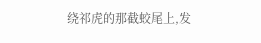绕祁虎的那截蛟尾上,发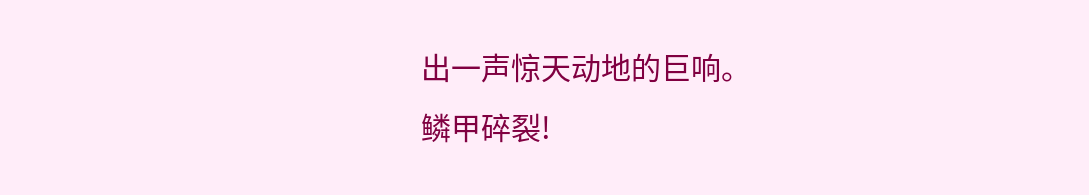出一声惊天动地的巨响。
鳞甲碎裂!